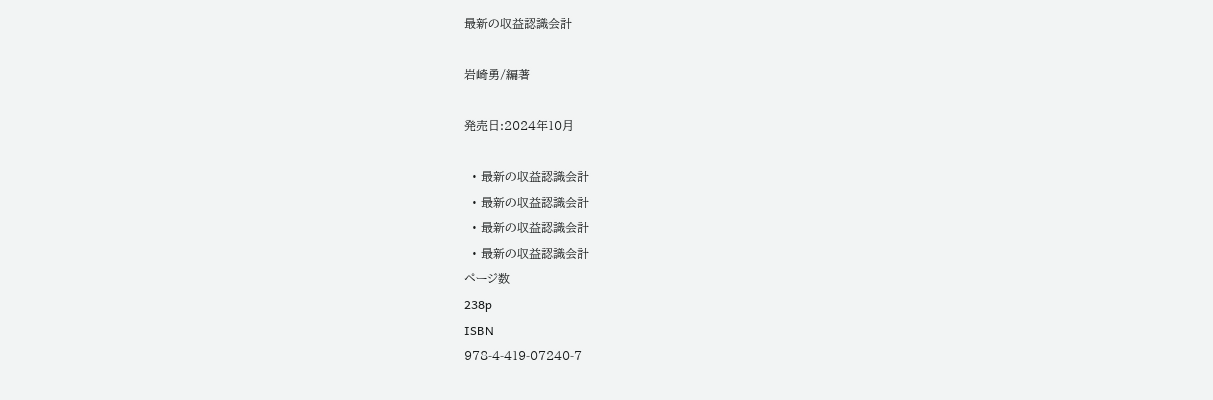最新の収益認識会計

岩崎勇/編著

発売日:2024年10月

  • 最新の収益認識会計
  • 最新の収益認識会計
  • 最新の収益認識会計
  • 最新の収益認識会計
ページ数
238p
ISBN
978-4-419-07240-7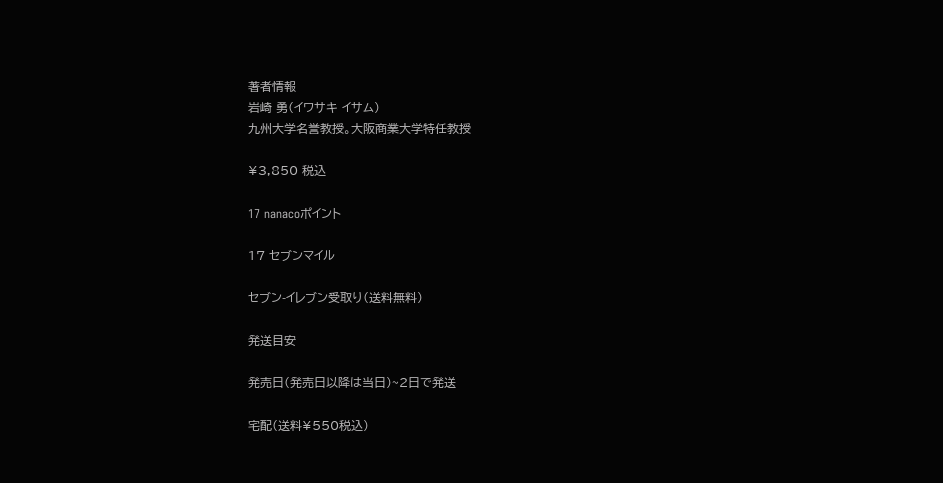著者情報
岩崎 勇(イワサキ イサム)
九州大学名誉教授。大阪商業大学特任教授

¥3,850 税込

17 nanacoポイント

17 セブンマイル

セブン-イレブン受取り(送料無料)

発送目安

発売日(発売日以降は当日)~2日で発送

宅配(送料¥550税込)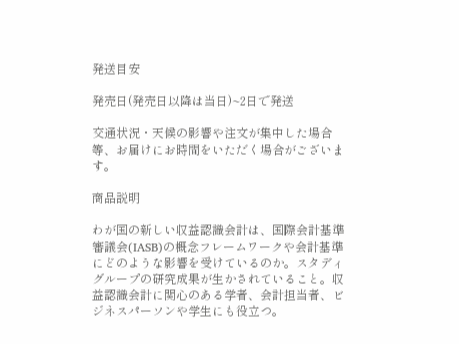発送目安

発売日(発売日以降は当日)~2日で発送

交通状況・天候の影響や注文が集中した場合等、お届けにお時間をいただく場合がございます。

商品説明

わが国の新しい収益認識会計は、国際会計基準審議会(IASB)の概念フレームワークや会計基準にどのような影響を受けているのか。スタディグループの研究成果が生かされていること。収益認識会計に関心のある学者、会計担当者、ビジネスパーソンや学生にも役立つ。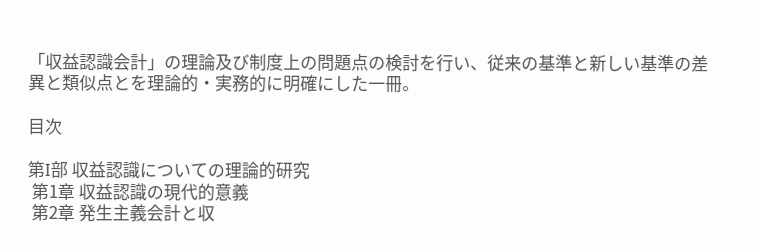「収益認識会計」の理論及び制度上の問題点の検討を行い、従来の基準と新しい基準の差異と類似点とを理論的・実務的に明確にした一冊。

目次

第I部 収益認識についての理論的研究
 第1章 収益認識の現代的意義
 第2章 発生主義会計と収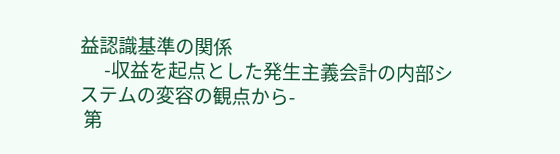益認識基準の関係
      -収益を起点とした発生主義会計の内部システムの変容の観点から-
 第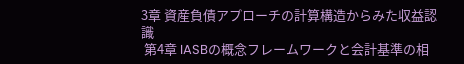3章 資産負債アプローチの計算構造からみた収益認識
 第4章 IASBの概念フレームワークと会計基準の相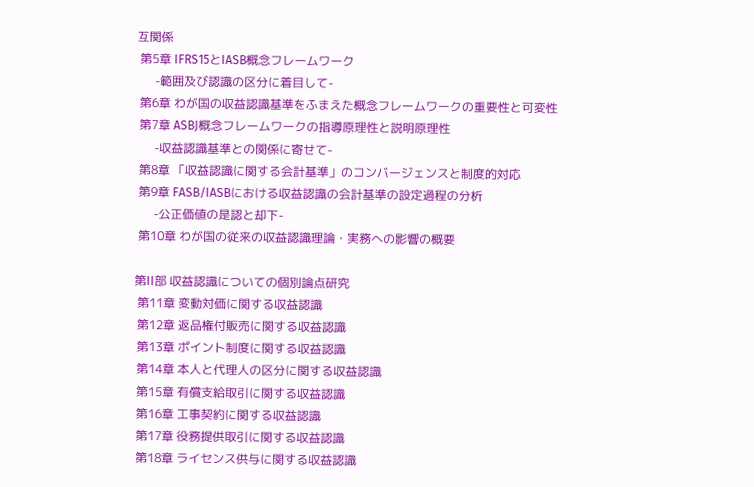互関係
 第5章 IFRS15とIASB概念フレームワーク
      -範囲及び認識の区分に着目して-
 第6章 わが国の収益認識基準をふまえた概念フレームワークの重要性と可変性
 第7章 ASBJ概念フレームワークの指導原理性と説明原理性
      -収益認識基準との関係に寄せて-
 第8章 「収益認識に関する会計基準」のコンバージェンスと制度的対応
 第9章 FASB/IASBにおける収益認識の会計基準の設定過程の分析
      -公正価値の是認と却下-
 第10章 わが国の従来の収益認識理論・実務への影響の概要

第II部 収益認識についての個別論点研究
 第11章 変動対価に関する収益認識
 第12章 返品権付販売に関する収益認識
 第13章 ポイント制度に関する収益認識
 第14章 本人と代理人の区分に関する収益認識
 第15章 有償支給取引に関する収益認識
 第16章 工事契約に関する収益認識
 第17章 役務提供取引に関する収益認識
 第18章 ライセンス供与に関する収益認識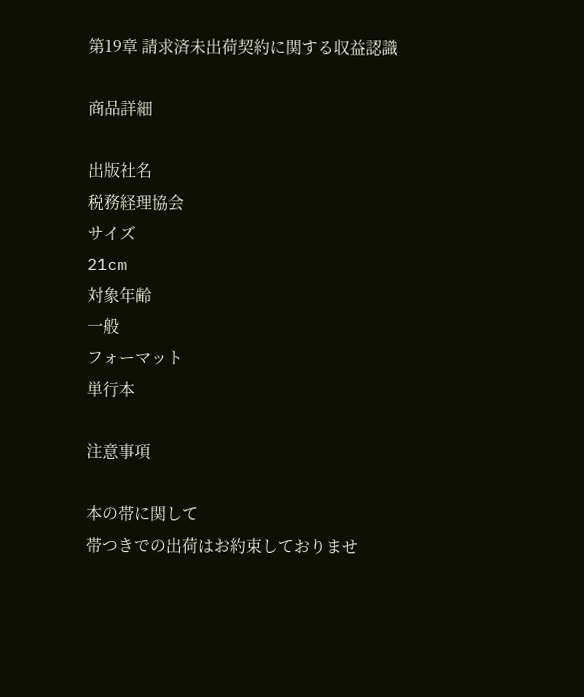第19章 請求済未出荷契約に関する収益認識

商品詳細

出版社名
税務経理協会
サイズ
21cm
対象年齢
一般
フォーマット
単行本

注意事項

本の帯に関して
帯つきでの出荷はお約束しておりませ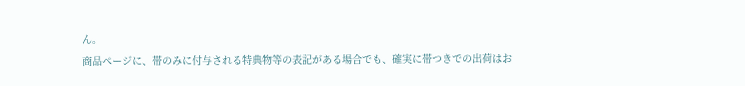ん。
商品ページに、帯のみに付与される特典物等の表記がある場合でも、確実に帯つきでの出荷はお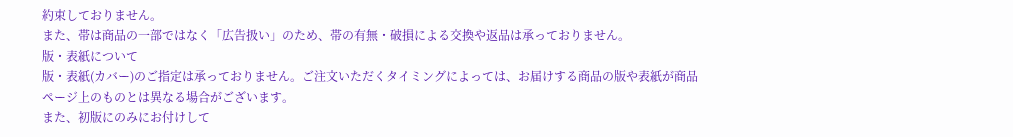約束しておりません。
また、帯は商品の一部ではなく「広告扱い」のため、帯の有無・破損による交換や返品は承っておりません。
版・表紙について
版・表紙(カバー)のご指定は承っておりません。ご注文いただくタイミングによっては、お届けする商品の版や表紙が商品ページ上のものとは異なる場合がございます。
また、初版にのみにお付けして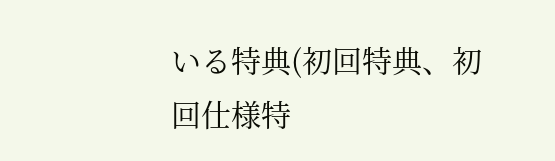いる特典(初回特典、初回仕様特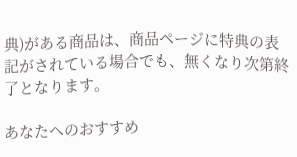典)がある商品は、商品ページに特典の表記がされている場合でも、無くなり次第終了となります。

あなたへのおすすめ